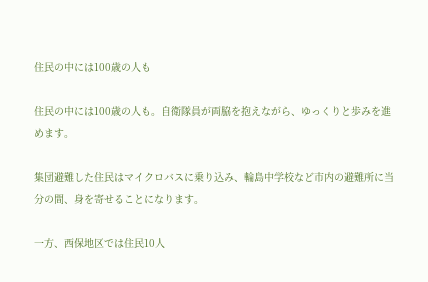住民の中には100歳の人も

住民の中には100歳の人も。自衛隊員が両脇を抱えながら、ゆっくりと歩みを進めます。

集団避難した住民はマイクロバスに乗り込み、輪島中学校など市内の避難所に当分の間、身を寄せることになります。

一方、西保地区では住民10人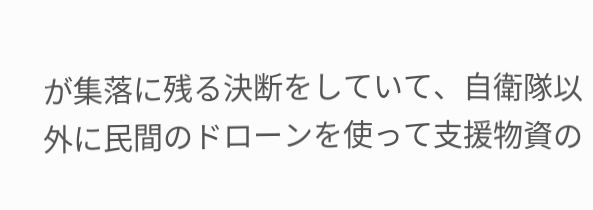が集落に残る決断をしていて、自衛隊以外に民間のドローンを使って支援物資の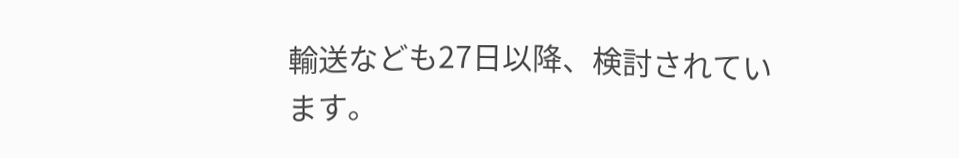輸送なども27日以降、検討されています。